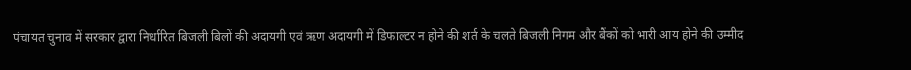पंचायत चुनाव में सरकार द्वारा निर्धारित बिजली बिलों की अदायगी एवं ऋण अदायगी में डिफाल्टर न होने की शर्त के चलते बिजली निगम और बैंकों को भारी आय होने की उम्मीद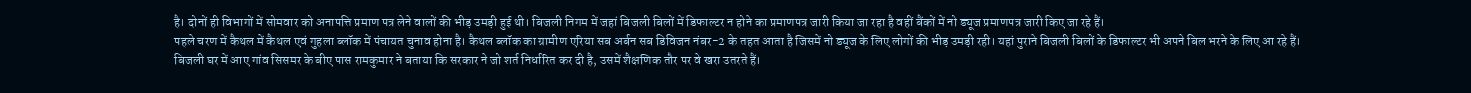है। दोनों ही विभागों में सोमवार को अनापत्ति प्रमाण पत्र लेने वालों की भीड़ उमड़ी हुई थी। बिजली निगम में जहां बिजली बिलों में डिफाल्टर न होने का प्रमाणपत्र जारी किया जा रहा है वहीं बैंकों में नो ड्यूज प्रमाणपत्र जारी किए जा रहे हैं।
पहले चरण में कैथल में कैथल एवं गुहला ब्लॉक में पंचायत चुनाव होना है। कैथल ब्लॉक का ग्रामीण एरिया सब अर्बन सब डिविजन नंबर-2 के तहत आता है जिसमें नो ड्यूज के लिए लोगों की भीड़ उमड़ी रही। यहां पुराने बिजली बिलों के डिफाल्टर भी अपने बिल भरने के लिए आ रहे हैं।
बिजली घर में आए गांव सिसमर के बीए पास रामकुमार ने बताया कि सरकार ने जो शर्त निर्धारित कर दी है, उसमें शैक्षणिक तौर पर वे खरा उतरते हैं।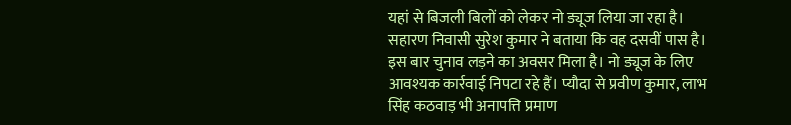यहां से बिजली बिलों को लेकर नो ड्यूज लिया जा रहा है।
सहारण निवासी सुरेश कुमार ने बताया कि वह दसवीं पास है। इस बार चुनाव लड़ने का अवसर मिला है। नो ड्यूज के लिए आवश्यक कार्रवाई निपटा रहे हैं। प्यौदा से प्रवीण कुमार, लाभ सिंह कठवाड़ भी अनापत्ति प्रमाण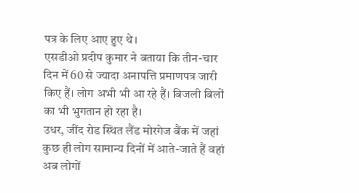पत्र के लिए आए हुए थे।
एसडीओ प्रदीप कुमार ने बताया कि तीन-चार दिन में 60 से ज्यादा अनापत्ति प्रमाणपत्र जारी किए हैं। लोग अभी भी आ रहे हैं। बिजली बिलों का भी भुगतान हो रहा है।
उधर, जींद रोड स्थित लैंड मोरगेज बैंक में जहां कुछ ही लोग सामान्य दिनों में आते-जाते हैं वहां अब लोगों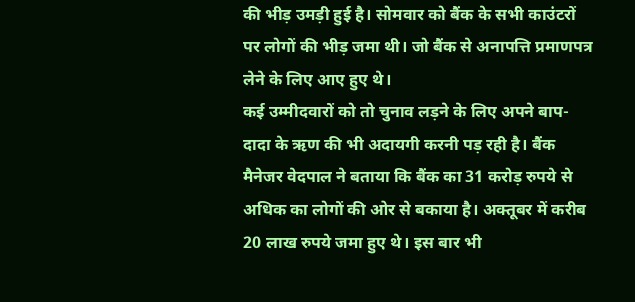की भीड़ उमड़ी हुई है। सोमवार को बैंक के सभी काउंटरों पर लोगों की भीड़ जमा थी। जो बैंक से अनापत्ति प्रमाणपत्र लेने के लिए आए हुए थे।
कई उम्मीदवारों को तो चुनाव लड़ने के लिए अपने बाप-दादा के ऋण की भी अदायगी करनी पड़ रही है। बैंक मैनेजर वेदपाल ने बताया कि बैंक का 31 करोड़ रुपये से अधिक का लोगों की ओर से बकाया है। अक्तूबर में करीब 20 लाख रुपये जमा हुए थे। इस बार भी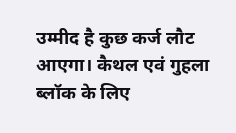उम्मीद है कुछ कर्ज लौट आएगा। कैथल एवं गुहला ब्लॉक के लिए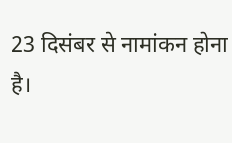23 दिसंबर से नामांकन होना है।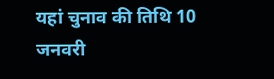यहां चुनाव की तिथि 10 जनवरी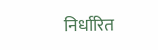निर्धारित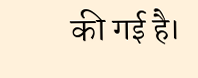की गई है।